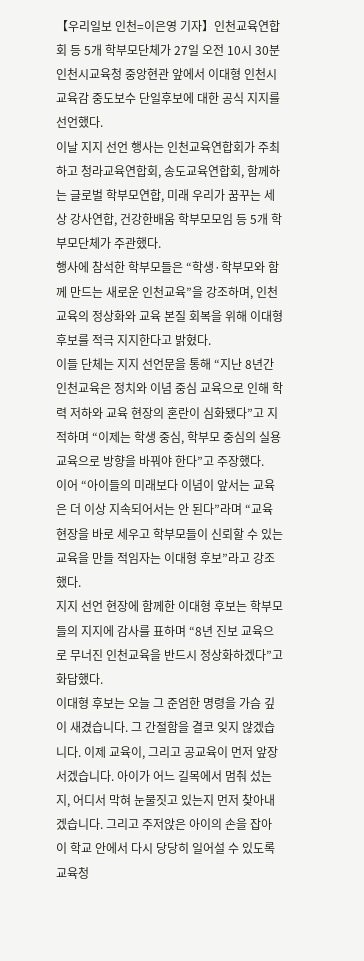【우리일보 인천=이은영 기자】인천교육연합회 등 5개 학부모단체가 27일 오전 10시 30분 인천시교육청 중앙현관 앞에서 이대형 인천시교육감 중도보수 단일후보에 대한 공식 지지를 선언했다.
이날 지지 선언 행사는 인천교육연합회가 주최하고 청라교육연합회, 송도교육연합회, 함께하는 글로벌 학부모연합, 미래 우리가 꿈꾸는 세상 강사연합, 건강한배움 학부모모임 등 5개 학부모단체가 주관했다.
행사에 참석한 학부모들은 “학생·학부모와 함께 만드는 새로운 인천교육”을 강조하며, 인천 교육의 정상화와 교육 본질 회복을 위해 이대형 후보를 적극 지지한다고 밝혔다.
이들 단체는 지지 선언문을 통해 “지난 8년간 인천교육은 정치와 이념 중심 교육으로 인해 학력 저하와 교육 현장의 혼란이 심화됐다”고 지적하며 “이제는 학생 중심, 학부모 중심의 실용 교육으로 방향을 바꿔야 한다”고 주장했다.
이어 “아이들의 미래보다 이념이 앞서는 교육은 더 이상 지속되어서는 안 된다”라며 “교육 현장을 바로 세우고 학부모들이 신뢰할 수 있는 교육을 만들 적임자는 이대형 후보”라고 강조했다.
지지 선언 현장에 함께한 이대형 후보는 학부모들의 지지에 감사를 표하며 “8년 진보 교육으로 무너진 인천교육을 반드시 정상화하겠다”고 화답했다.
이대형 후보는 오늘 그 준엄한 명령을 가슴 깊이 새겼습니다. 그 간절함을 결코 잊지 않겠습니다. 이제 교육이, 그리고 공교육이 먼저 앞장서겠습니다. 아이가 어느 길목에서 멈춰 섰는지, 어디서 막혀 눈물짓고 있는지 먼저 찾아내겠습니다. 그리고 주저앉은 아이의 손을 잡아 이 학교 안에서 다시 당당히 일어설 수 있도록 교육청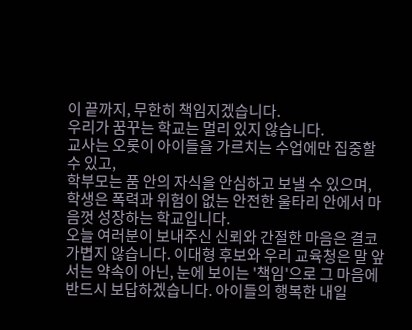이 끝까지, 무한히 책임지겠습니다.
우리가 꿈꾸는 학교는 멀리 있지 않습니다.
교사는 오롯이 아이들을 가르치는 수업에만 집중할 수 있고,
학부모는 품 안의 자식을 안심하고 보낼 수 있으며,
학생은 폭력과 위험이 없는 안전한 울타리 안에서 마음껏 성장하는 학교입니다.
오늘 여러분이 보내주신 신뢰와 간절한 마음은 결코 가볍지 않습니다. 이대형 후보와 우리 교육청은 말 앞서는 약속이 아닌, 눈에 보이는 '책임'으로 그 마음에 반드시 보답하겠습니다. 아이들의 행복한 내일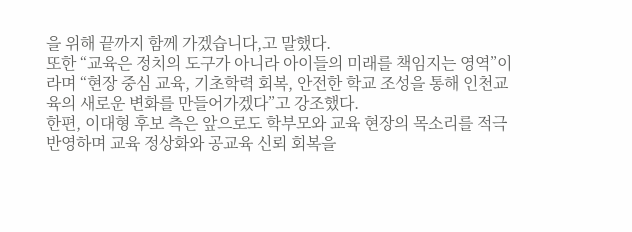을 위해 끝까지 함께 가겠습니다,고 말했다.
또한 “교육은 정치의 도구가 아니라 아이들의 미래를 책임지는 영역”이라며 “현장 중심 교육, 기초학력 회복, 안전한 학교 조성을 통해 인천교육의 새로운 변화를 만들어가겠다”고 강조했다.
한편, 이대형 후보 측은 앞으로도 학부모와 교육 현장의 목소리를 적극 반영하며 교육 정상화와 공교육 신뢰 회복을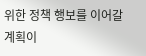위한 정책 행보를 이어갈 계획이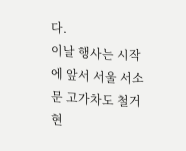다.
이날 행사는 시작에 앞서 서울 서소문 고가차도 철거 현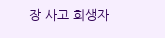장 사고 희생자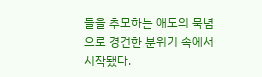들을 추모하는 애도의 묵념으로 경건한 분위기 속에서 시작됐다.